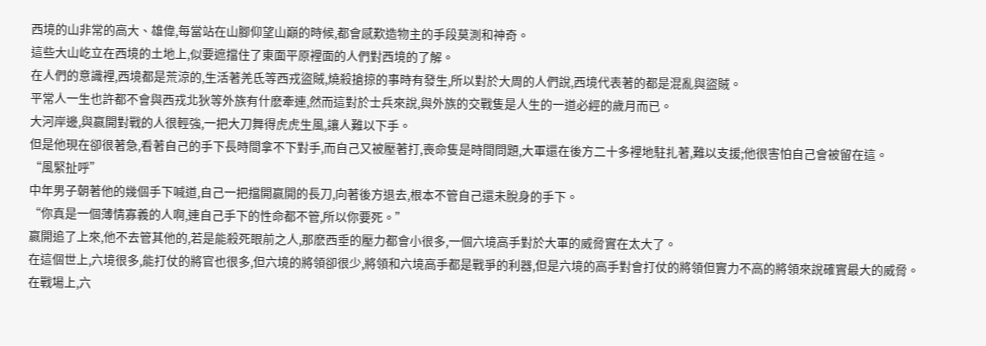西境的山非常的高大、雄偉,每當站在山腳仰望山巔的時候,都會感歎造物主的手段莫測和神奇。
這些大山屹立在西境的土地上,似要遮擋住了東面平原裡面的人們對西境的了解。
在人們的意識裡,西境都是荒涼的,生活著羌氐等西戎盜賊,燒殺搶掠的事時有發生,所以對於大周的人們說,西境代表著的都是混亂與盜賊。
平常人一生也許都不會與西戎北狄等外族有什麽牽連,然而這對於士兵來說,與外族的交戰隻是人生的一道必經的歲月而已。
大河岸邊,與嬴開對戰的人很輕強,一把大刀舞得虎虎生風,讓人難以下手。
但是他現在卻很著急,看著自己的手下長時間拿不下對手,而自己又被壓著打,喪命隻是時間問題,大軍還在後方二十多裡地駐扎著,難以支援;他很害怕自己會被留在這。
“風緊扯呼”
中年男子朝著他的幾個手下喊道,自己一把擋開嬴開的長刀,向著後方退去,根本不管自己還未脫身的手下。
“你真是一個薄情寡義的人啊,連自己手下的性命都不管,所以你要死。”
嬴開追了上來,他不去管其他的,若是能殺死眼前之人,那麽西垂的壓力都會小很多,一個六境高手對於大軍的威脅實在太大了。
在這個世上,六境很多,能打仗的將官也很多,但六境的將領卻很少,將領和六境高手都是戰爭的利器,但是六境的高手對會打仗的將領但實力不高的將領來說確實最大的威脅。
在戰場上,六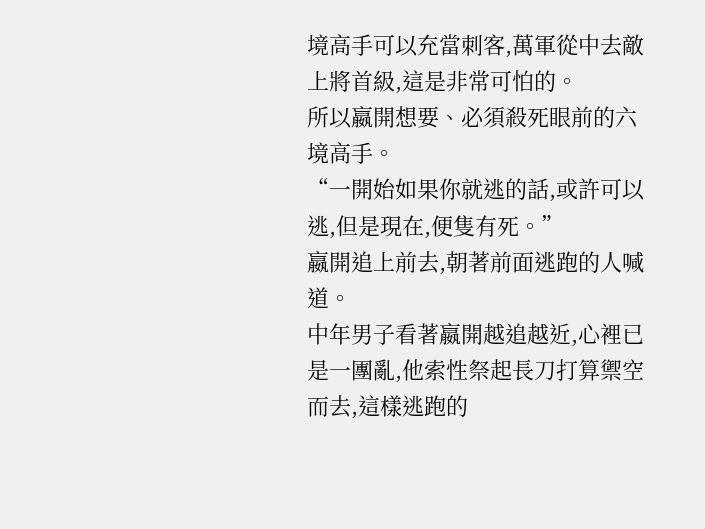境高手可以充當刺客,萬軍從中去敵上將首級,這是非常可怕的。
所以嬴開想要、必須殺死眼前的六境高手。
“一開始如果你就逃的話,或許可以逃,但是現在,便隻有死。”
嬴開追上前去,朝著前面逃跑的人喊道。
中年男子看著嬴開越追越近,心裡已是一團亂,他索性祭起長刀打算禦空而去,這樣逃跑的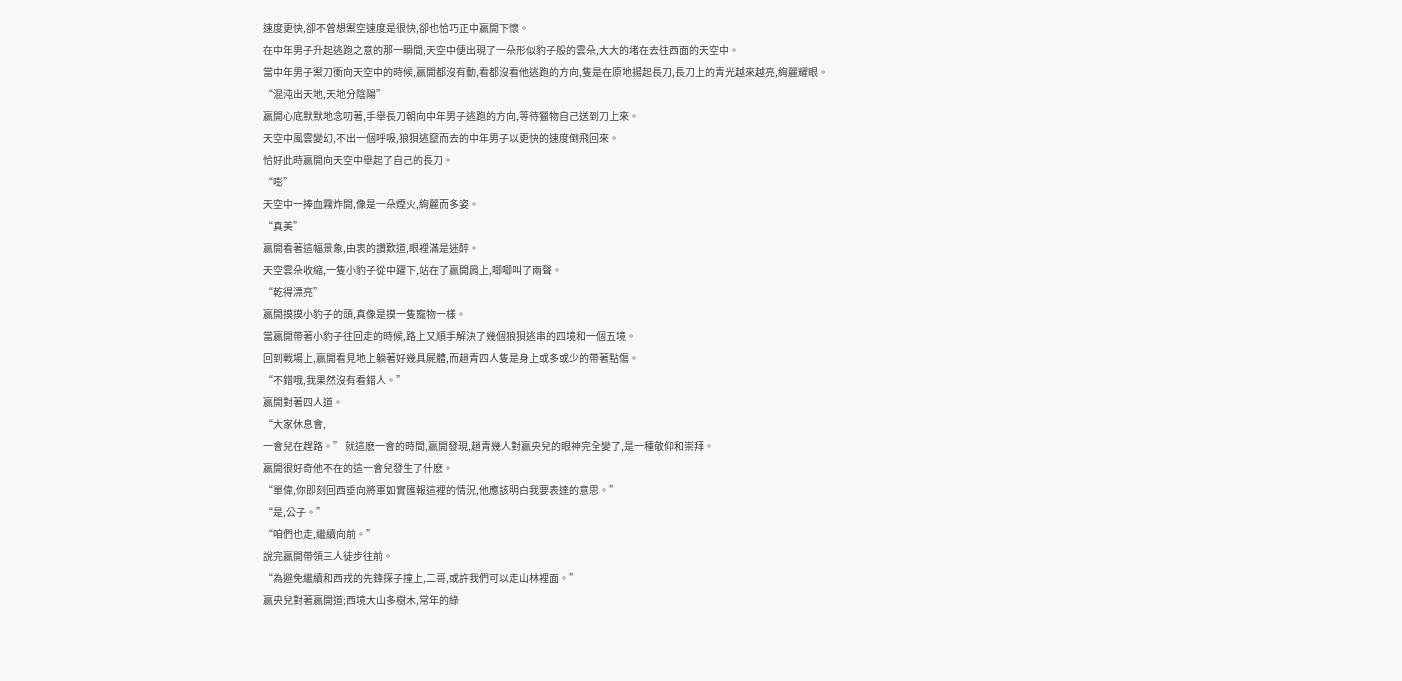速度更快,卻不曾想禦空速度是很快,卻也恰巧正中嬴開下懷。
在中年男子升起逃跑之意的那一瞬間,天空中便出現了一朵形似豹子般的雲朵,大大的堵在去往西面的天空中。
當中年男子禦刀衝向天空中的時候,嬴開都沒有動,看都沒看他逃跑的方向,隻是在原地揚起長刀,長刀上的青光越來越亮,絢麗耀眼。
“混沌出天地,天地分陰陽”
嬴開心底默默地念叨著,手舉長刀朝向中年男子逃跑的方向,等待獵物自己送到刀上來。
天空中風雲變幻,不出一個呼吸,狼狽逃竄而去的中年男子以更快的速度倒飛回來。
恰好此時嬴開向天空中舉起了自己的長刀。
“嘭”
天空中一捧血霧炸開,像是一朵煙火,絢麗而多姿。
“真美”
嬴開看著這幅景象,由衷的讚歎道,眼裡滿是迷醉。
天空雲朵收縮,一隻小豹子從中躍下,站在了嬴開肩上,唧唧叫了兩聲。
“乾得漂亮”
嬴開摸摸小豹子的頭,真像是摸一隻寵物一樣。
當嬴開帶著小豹子往回走的時候,路上又順手解決了幾個狼狽逃串的四境和一個五境。
回到戰場上,嬴開看見地上躺著好幾具屍體,而趙青四人隻是身上或多或少的帶著點傷。
“不錯哦,我果然沒有看錯人。”
嬴開對著四人道。
“大家休息會,
一會兒在趕路。” 就這麽一會的時間,嬴開發現,趙青幾人對嬴央兒的眼神完全變了,是一種敬仰和崇拜。
嬴開很好奇他不在的這一會兒發生了什麽。
“單偉,你即刻回西垂向將軍如實匯報這裡的情況,他應該明白我要表達的意思。”
“是,公子。”
“咱們也走,繼續向前。”
說完嬴開帶領三人徒步往前。
“為避免繼續和西戎的先鋒探子撞上,二哥,或許我們可以走山林裡面。”
嬴央兒對著嬴開道;西境大山多樹木,常年的綠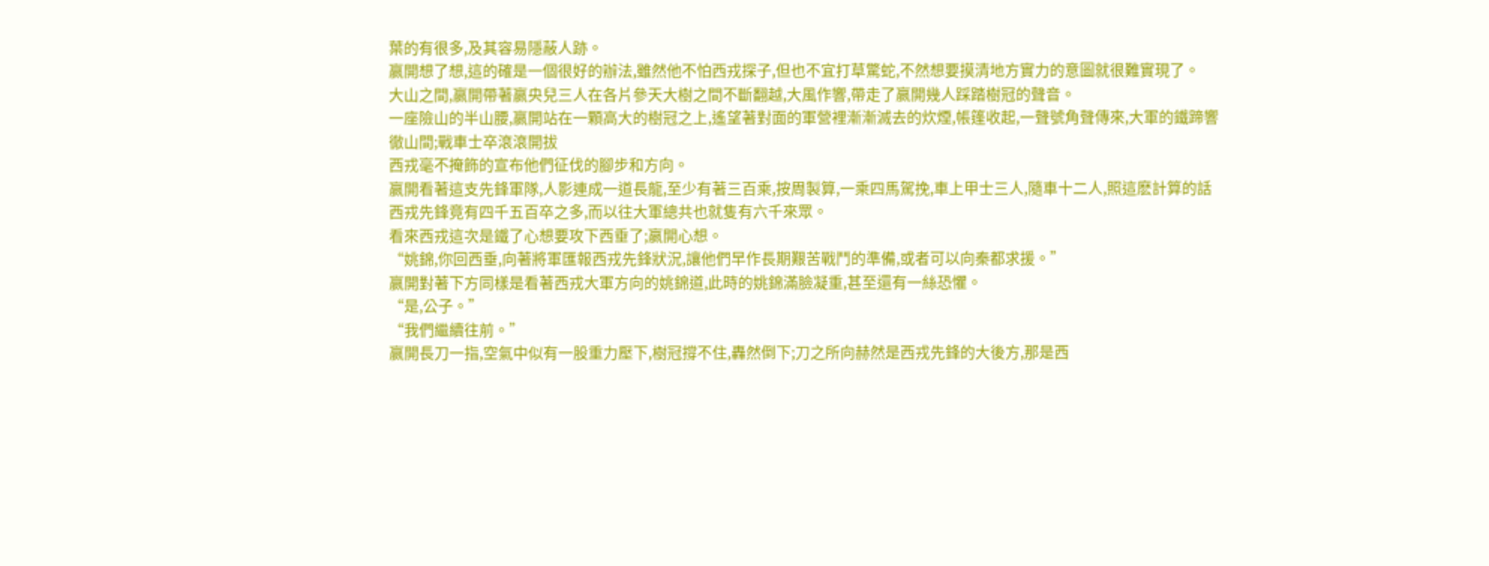葉的有很多,及其容易隱蔽人跡。
嬴開想了想,這的確是一個很好的辦法,雖然他不怕西戎探子,但也不宜打草驚蛇,不然想要摸清地方實力的意圖就很難實現了。
大山之間,嬴開帶著嬴央兒三人在各片參天大樹之間不斷翻越,大風作響,帶走了嬴開幾人踩踏樹冠的聲音。
一座險山的半山腰,嬴開站在一顆高大的樹冠之上,遙望著對面的軍營裡漸漸滅去的炊煙,帳篷收起,一聲號角聲傳來,大軍的鐵蹄響徹山間;戰車士卒滾滾開拔
西戎毫不掩飾的宣布他們征伐的腳步和方向。
嬴開看著這支先鋒軍隊,人影連成一道長龍,至少有著三百乘,按周製算,一乘四馬駕挽,車上甲士三人,隨車十二人,照這麽計算的話西戎先鋒竟有四千五百卒之多,而以往大軍總共也就隻有六千來眾。
看來西戎這次是鐵了心想要攻下西垂了;嬴開心想。
“姚錦,你回西垂,向著將軍匯報西戎先鋒狀況,讓他們早作長期艱苦戰鬥的準備,或者可以向秦都求援。”
嬴開對著下方同樣是看著西戎大軍方向的姚錦道,此時的姚錦滿臉凝重,甚至還有一絲恐懼。
“是,公子。”
“我們繼續往前。”
嬴開長刀一指,空氣中似有一股重力壓下,樹冠撐不住,轟然倒下;刀之所向赫然是西戎先鋒的大後方,那是西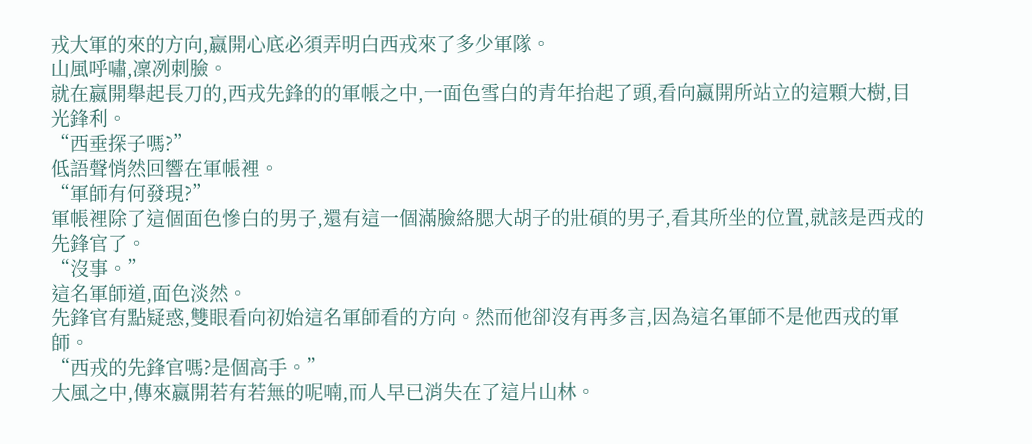戎大軍的來的方向,嬴開心底必須弄明白西戎來了多少軍隊。
山風呼嘯,凜冽刺臉。
就在嬴開舉起長刀的,西戎先鋒的的軍帳之中,一面色雪白的青年抬起了頭,看向嬴開所站立的這顆大樹,目光鋒利。
“西垂探子嗎?”
低語聲悄然回響在軍帳裡。
“軍師有何發現?”
軍帳裡除了這個面色慘白的男子,還有這一個滿臉絡腮大胡子的壯碩的男子,看其所坐的位置,就該是西戎的先鋒官了。
“沒事。”
這名軍師道,面色淡然。
先鋒官有點疑惑,雙眼看向初始這名軍師看的方向。然而他卻沒有再多言,因為這名軍師不是他西戎的軍師。
“西戎的先鋒官嗎?是個高手。”
大風之中,傳來嬴開若有若無的呢喃,而人早已消失在了這片山林。